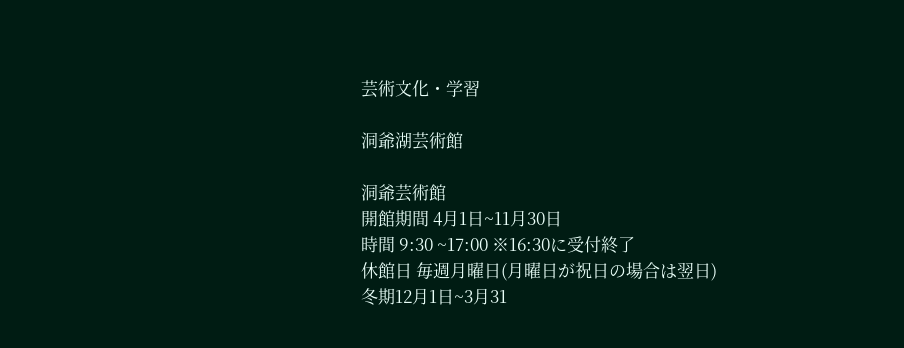芸術文化・学習

洞爺湖芸術館

洞爺芸術館
開館期間 4月1日~11月30日
時間 9:30 ~17:00 ※16:30に受付終了
休館日 毎週月曜日(月曜日が祝日の場合は翌日)
冬期12月1日~3月31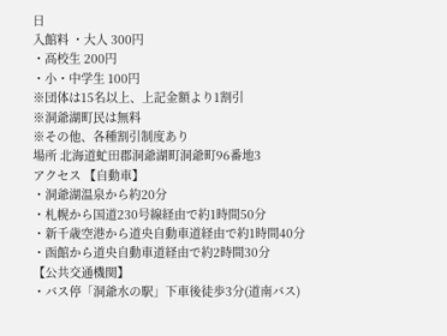日
入館料 ・大人 300円
・高校生 200円
・小・中学生 100円
※団体は15名以上、上記金額より1割引
※洞爺湖町民は無料
※その他、各種割引制度あり
場所 北海道虻田郡洞爺湖町洞爺町96番地3
アクセス 【自動車】
・洞爺湖温泉から約20分
・札幌から国道230号線経由で約1時間50分
・新千歳空港から道央自動車道経由で約1時間40分
・函館から道央自動車道経由で約2時間30分
【公共交通機関】
・バス停「洞爺水の駅」下車後徒歩3分(道南バス)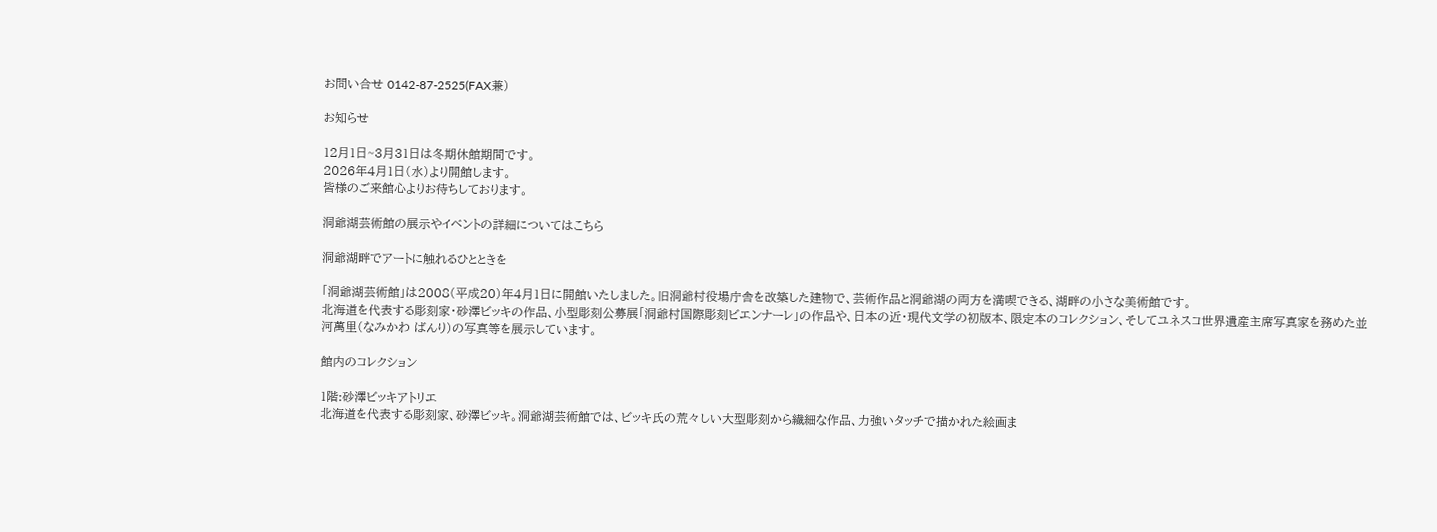お問い合せ 0142-87-2525(FAX兼)

お知らせ

12月1日~3月31日は冬期休館期間です。
2026年4月1日(水)より開館します。
皆様のご来館心よりお待ちしております。

洞爺湖芸術館の展示やイベントの詳細についてはこちら

洞爺湖畔でアートに触れるひとときを

「洞爺湖芸術館」は2008(平成20)年4月1日に開館いたしました。旧洞爺村役場庁舎を改築した建物で、芸術作品と洞爺湖の両方を満喫できる、湖畔の小さな美術館です。
北海道を代表する彫刻家・砂澤ビッキの作品、小型彫刻公募展「洞爺村国際彫刻ビエンナーレ」の作品や、日本の近・現代文学の初版本、限定本のコレクション、そしてユネスコ世界遺産主席写真家を務めた並河萬里(なみかわ ばんり)の写真等を展示しています。

館内のコレクション

1階:砂澤ビッキアトリエ
北海道を代表する彫刻家、砂澤ビッキ。洞爺湖芸術館では、ビッキ氏の荒々しい大型彫刻から繊細な作品、力強いタッチで描かれた絵画ま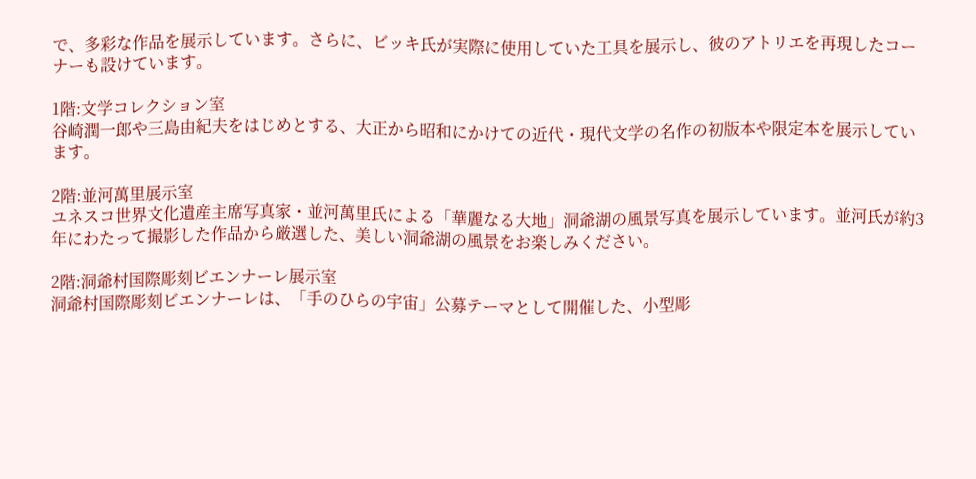で、多彩な作品を展示しています。さらに、ビッキ氏が実際に使用していた工具を展示し、彼のアトリエを再現したコーナーも設けています。

1階:文学コレクション室
谷崎潤一郎や三島由紀夫をはじめとする、大正から昭和にかけての近代・現代文学の名作の初版本や限定本を展示しています。

2階:並河萬里展示室
ユネスコ世界文化遺産主席写真家・並河萬里氏による「華麗なる大地」洞爺湖の風景写真を展示しています。並河氏が約3年にわたって撮影した作品から厳選した、美しい洞爺湖の風景をお楽しみください。

2階:洞爺村国際彫刻ビエンナーレ展示室
洞爺村国際彫刻ビエンナーレは、「手のひらの宇宙」公募テーマとして開催した、小型彫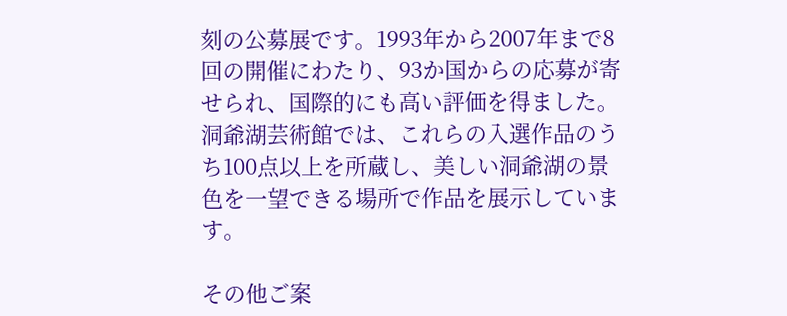刻の公募展です。1993年から2007年まで8回の開催にわたり、93か国からの応募が寄せられ、国際的にも高い評価を得ました。
洞爺湖芸術館では、これらの入選作品のうち100点以上を所蔵し、美しい洞爺湖の景色を一望できる場所で作品を展示しています。

その他ご案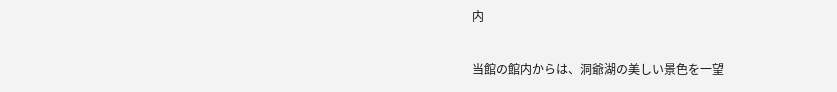内

当館の館内からは、洞爺湖の美しい景色を一望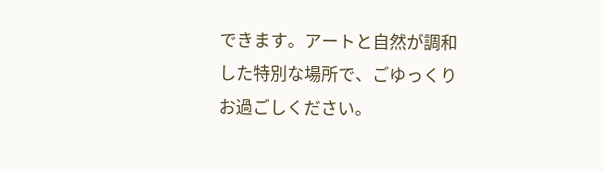できます。アートと自然が調和した特別な場所で、ごゆっくりお過ごしください。